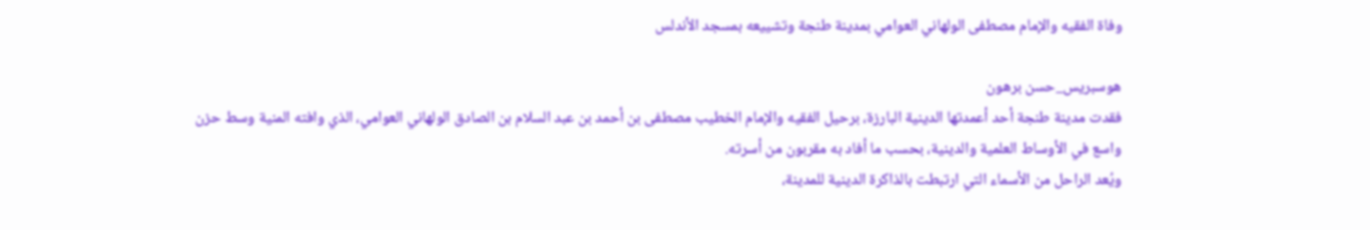وفاة الفقيه والإمام مصطفى الولهاني العوامي بمدينة طنجة وتشييعه بمسجد الأندلس

هوسبريس_حسن برهون
فقدت مدينة طنجة أحد أعمدتها الدينية البارزة، برحيل الفقيه والإمام الخطيب مصطفى بن أحمد بن عبد السلام بن الصادق الولهاني العوامي، الذي وافته المنية وسط حزن واسع في الأوساط العلمية والدينية، بحسب ما أفاد به مقربون من أسرته.
ويُعد الراحل من الأسماء التي ارتبطت بالذاكرة الدينية للمدينة،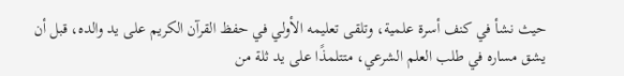حيث نشأ في كنف أسرة علمية، وتلقى تعليمه الأولي في حفظ القرآن الكريم على يد والده، قبل أن يشق مساره في طلب العلم الشرعي، متتلمذًا على يد ثلة من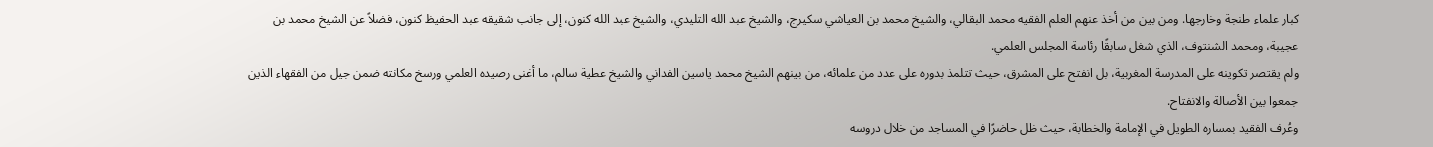كبار علماء طنجة وخارجها. ومن بين من أخذ عنهم العلم الفقيه محمد البقالي، والشيخ محمد بن العياشي سكيرج، والشيخ عبد الله التليدي، والشيخ عبد الله كنون، إلى جانب شقيقه عبد الحفيظ كنون، فضلاً عن الشيخ محمد بن عجيبة، ومحمد الشنتوف، الذي شغل سابقًا رئاسة المجلس العلمي.
ولم يقتصر تكوينه على المدرسة المغربية، بل انفتح على المشرق، حيث تتلمذ بدوره على عدد من علمائه، من بينهم الشيخ محمد ياسين الفداني والشيخ عطية سالم، ما أغنى رصيده العلمي ورسخ مكانته ضمن جيل من الفقهاء الذين جمعوا بين الأصالة والانفتاح.
وعُرف الفقيد بمساره الطويل في الإمامة والخطابة، حيث ظل حاضرًا في المساجد من خلال دروسه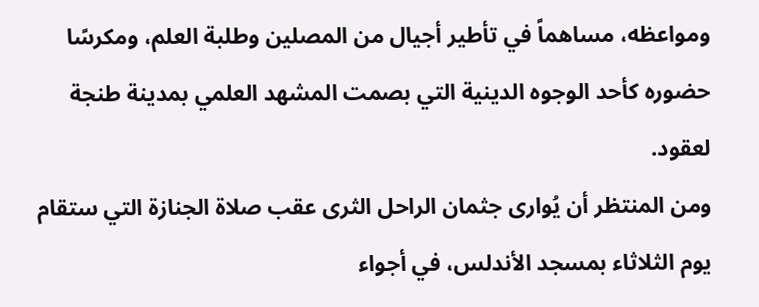ومواعظه، مساهماً في تأطير أجيال من المصلين وطلبة العلم، ومكرسًا حضوره كأحد الوجوه الدينية التي بصمت المشهد العلمي بمدينة طنجة لعقود.
ومن المنتظر أن يُوارى جثمان الراحل الثرى عقب صلاة الجنازة التي ستقام يوم الثلاثاء بمسجد الأندلس، في أجواء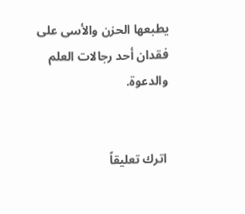يطبعها الحزن والأسى على فقدان أحد رجالات العلم والدعوة.


اترك تعليقاً